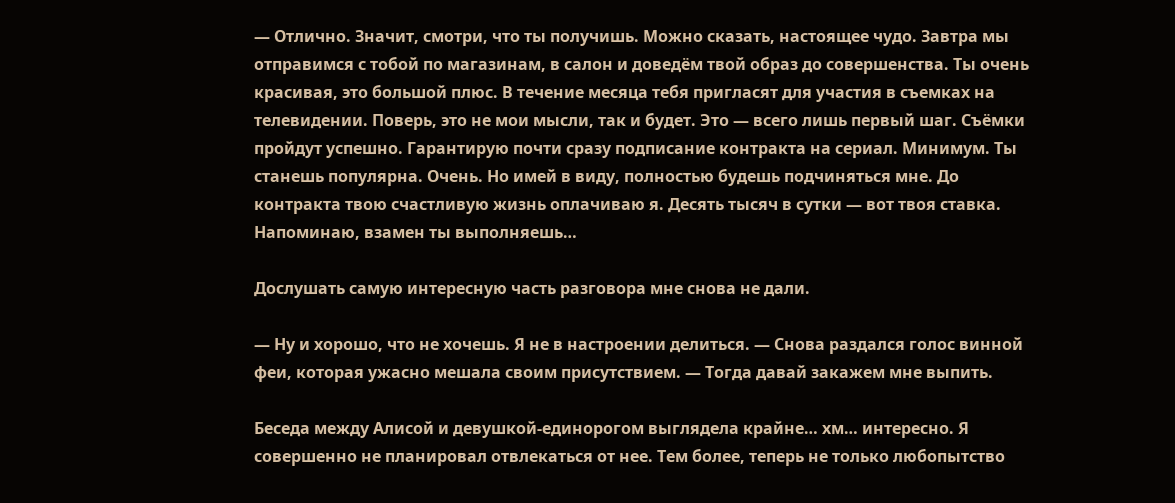— Отлично. Значит, смотри, что ты получишь. Можно сказать, настоящее чудо. Завтра мы отправимся с тобой по магазинам, в салон и доведём твой образ до совершенства. Ты очень красивая, это большой плюс. В течение месяца тебя пригласят для участия в съемках на телевидении. Поверь, это не мои мысли, так и будет. Это — всего лишь первый шаг. Съёмки пройдут успешно. Гарантирую почти сразу подписание контракта на сериал. Минимум. Ты станешь популярна. Очень. Но имей в виду, полностью будешь подчиняться мне. До контракта твою счастливую жизнь оплачиваю я. Десять тысяч в сутки — вот твоя ставка. Напоминаю, взамен ты выполняешь…

Дослушать самую интересную часть разговора мне снова не дали.

— Ну и хорошо, что не хочешь. Я не в настроении делиться. — Снова раздался голос винной феи, которая ужасно мешала своим присутствием. — Тогда давай закажем мне выпить.

Беседа между Алисой и девушкой-единорогом выглядела крайне… хм… интересно. Я совершенно не планировал отвлекаться от нее. Тем более, теперь не только любопытство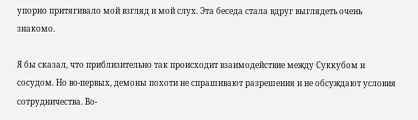упорно притягивало мой взгляд и мой слух. Эта беседа стала вдруг выглядеть очень знакомо.

Я бы сказал, что приблизительно так происходит взаимодействие между Суккубом и сосудом. Но во-первых, демоны похоти не спрашивают разрешения и не обсуждают условия сотрудничества. Во-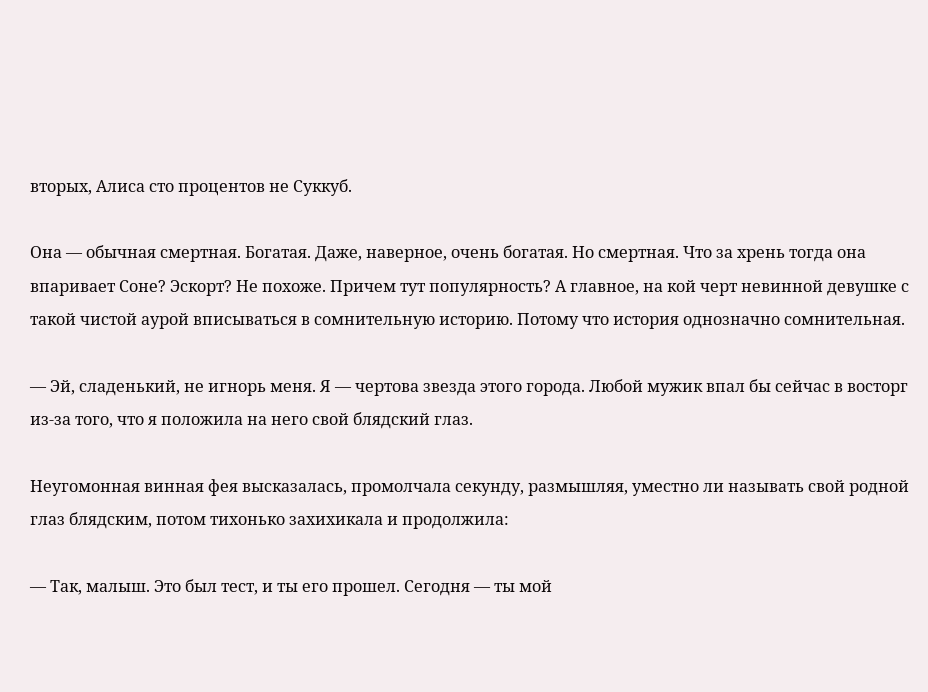вторых, Алиса сто процентов не Суккуб.

Она — обычная смертная. Богатая. Даже, наверное, очень богатая. Но смертная. Что за хрень тогда она впаривает Соне? Эскорт? Не похоже. Причем тут популярность? А главное, на кой черт невинной девушке с такой чистой аурой вписываться в сомнительную историю. Потому что история однозначно сомнительная.

— Эй, сладенький, не игнорь меня. Я — чертова звезда этого города. Любой мужик впал бы сейчас в восторг из-за того, что я положила на него свой блядский глаз.

Неугомонная винная фея высказалась, промолчала секунду, размышляя, уместно ли называть свой родной глаз блядским, потом тихонько захихикала и продолжила:

— Так, малыш. Это был тест, и ты его прошел. Сегодня — ты мой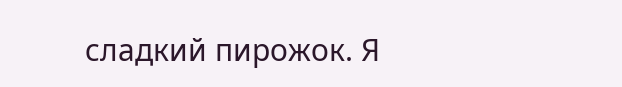сладкий пирожок. Я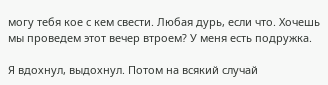могу тебя кое с кем свести. Любая дурь, если что. Хочешь мы проведем этот вечер втроем? У меня есть подружка.

Я вдохнул, выдохнул. Потом на всякий случай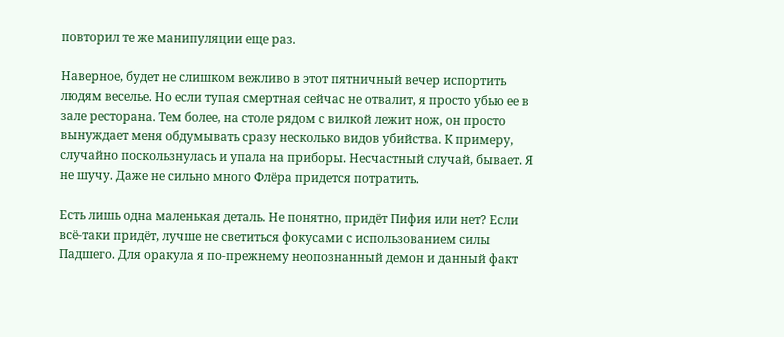повторил те же манипуляции еще раз.

Наверное, будет не слишком вежливо в этот пятничный вечер испортить людям веселье. Но если тупая смертная сейчас не отвалит, я просто убью ее в зале ресторана. Тем более, на столе рядом с вилкой лежит нож, он просто вынуждает меня обдумывать сразу несколько видов убийства. К примеру, случайно поскользнулась и упала на приборы. Несчастный случай, бывает. Я не шучу. Даже не сильно много Флёра придется потратить.

Есть лишь одна маленькая деталь. Не понятно, придёт Пифия или нет? Если всё-таки придёт, лучше не светиться фокусами с использованием силы Падшего. Для оракула я по-прежнему неопознанный демон и данный факт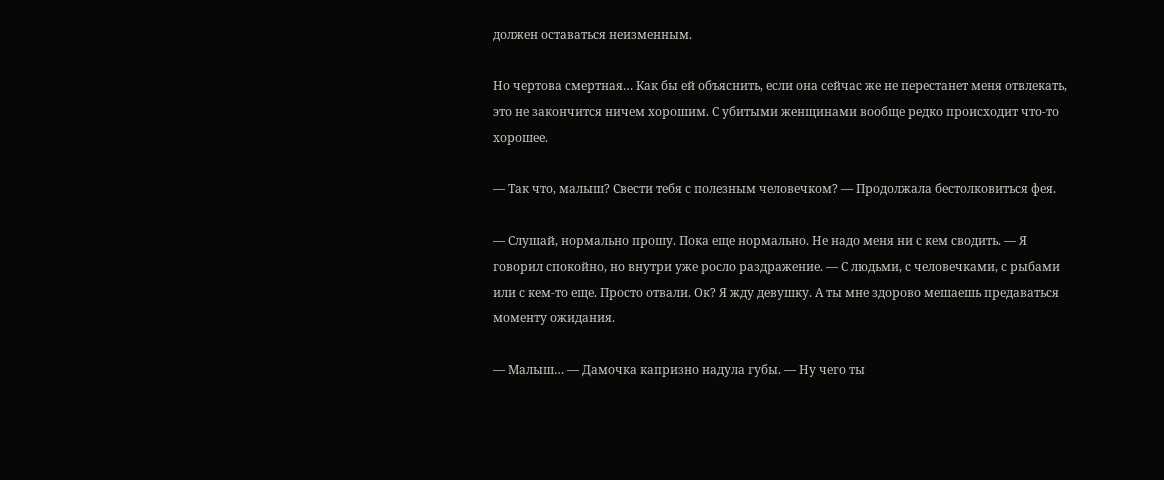должен оставаться неизменным.

Но чертова смертная… Как бы ей объяснить, если она сейчас же не перестанет меня отвлекать, это не закончится ничем хорошим. С убитыми женщинами вообще редко происходит что-то хорошее.

— Так что, малыш? Свести тебя с полезным человечком? — Продолжала бестолковиться фея.

— Слушай, нормально прошу. Пока еще нормально. Не надо меня ни с кем сводить. — Я говорил спокойно, но внутри уже росло раздражение. — С людьми, с человечками, с рыбами или с кем-то еще. Просто отвали. Ок? Я жду девушку. А ты мне здорово мешаешь предаваться моменту ожидания.

— Малыш… — Дамочка капризно надула губы. — Ну чего ты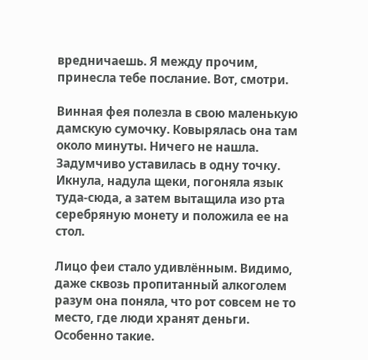вредничаешь. Я между прочим, принесла тебе послание. Вот, смотри.

Винная фея полезла в свою маленькую дамскую сумочку. Ковырялась она там около минуты. Ничего не нашла. Задумчиво уставилась в одну точку. Икнула, надула щеки, погоняла язык туда-сюда, а затем вытащила изо рта серебряную монету и положила ее на стол.

Лицо феи стало удивлённым. Видимо, даже сквозь пропитанный алкоголем разум она поняла, что рот совсем не то место, где люди хранят деньги. Особенно такие.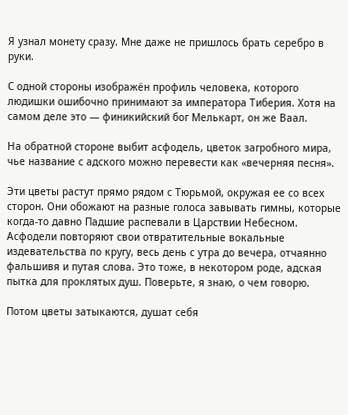Я узнал монету сразу. Мне даже не пришлось брать серебро в руки.

С одной стороны изображён профиль человека, которого людишки ошибочно принимают за императора Тиберия. Хотя на самом деле это — финикийский бог Мелькарт, он же Ваал.

На обратной стороне выбит асфодель, цветок загробного мира, чье название с адского можно перевести как «вечерняя песня».

Эти цветы растут прямо рядом с Тюрьмой, окружая ее со всех сторон. Они обожают на разные голоса завывать гимны, которые когда-то давно Падшие распевали в Царствии Небесном. Асфодели повторяют свои отвратительные вокальные издевательства по кругу, весь день с утра до вечера, отчаянно фальшивя и путая слова. Это тоже, в некотором роде, адская пытка для проклятых душ. Поверьте, я знаю, о чем говорю.

Потом цветы затыкаются, душат себя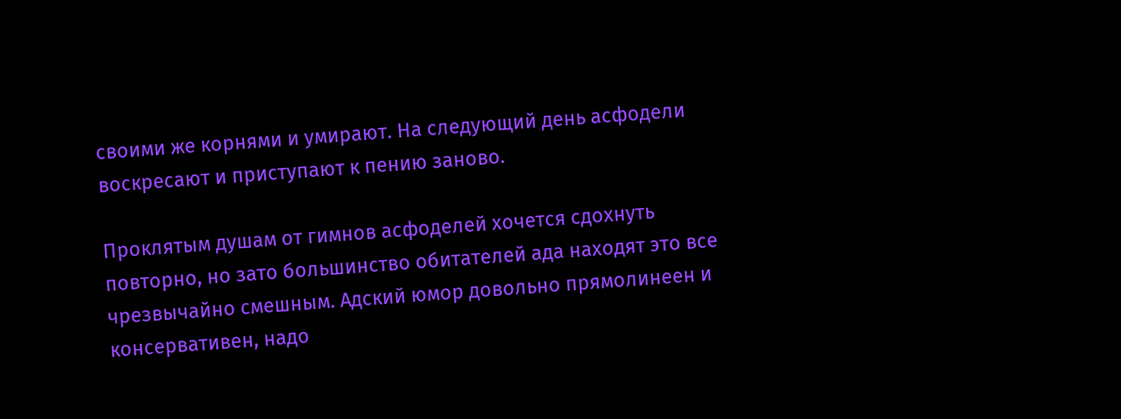своими же корнями и умирают. На следующий день асфодели воскресают и приступают к пению заново.

Проклятым душам от гимнов асфоделей хочется сдохнуть повторно, но зато большинство обитателей ада находят это все чрезвычайно смешным. Адский юмор довольно прямолинеен и консервативен, надо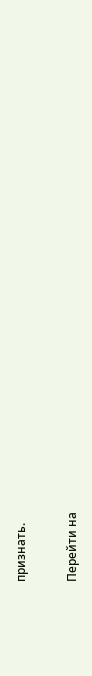признать.

Перейти на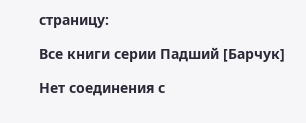страницу:

Все книги серии Падший [Барчук]

Нет соединения с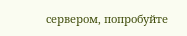сервером, попробуйте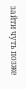зайти чуть позже